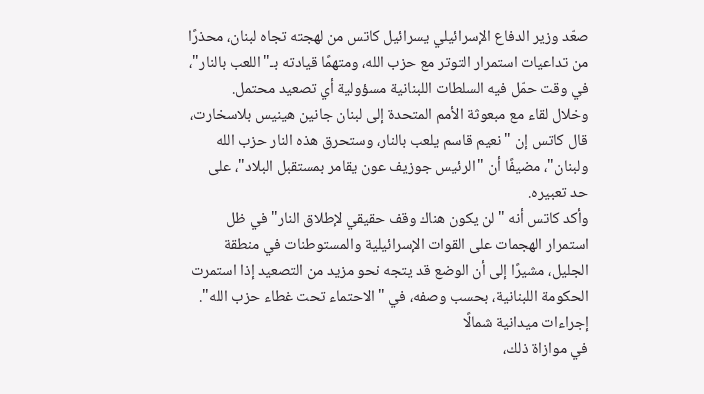صعّد وزير الدفاع الإسرائيلي يسرائيل كاتس من لهجته تجاه لبنان، محذرًا من تداعيات استمرار التوتر مع حزب الله، ومتهمًا قيادته بـ"اللعب بالنار"، في وقت حمّل فيه السلطات اللبنانية مسؤولية أي تصعيد محتمل.
وخلال لقاء مع مبعوثة الأمم المتحدة إلى لبنان جانين هينيس بلاسخارت، قال كاتس إن "نعيم قاسم يلعب بالنار، وستحرق هذه النار حزب الله ولبنان"، مضيفًا أن "الرئيس جوزيف عون يقامر بمستقبل البلاد"، على حد تعبيره.
وأكد كاتس أنه "لن يكون هناك وقف حقيقي لإطلاق النار" في ظل استمرار الهجمات على القوات الإسرائيلية والمستوطنات في منطقة الجليل، مشيرًا إلى أن الوضع قد يتجه نحو مزيد من التصعيد إذا استمرت الحكومة اللبنانية، بحسب وصفه، في "الاحتماء تحت غطاء حزب الله".
إجراءات ميدانية شمالًا
في موازاة ذلك،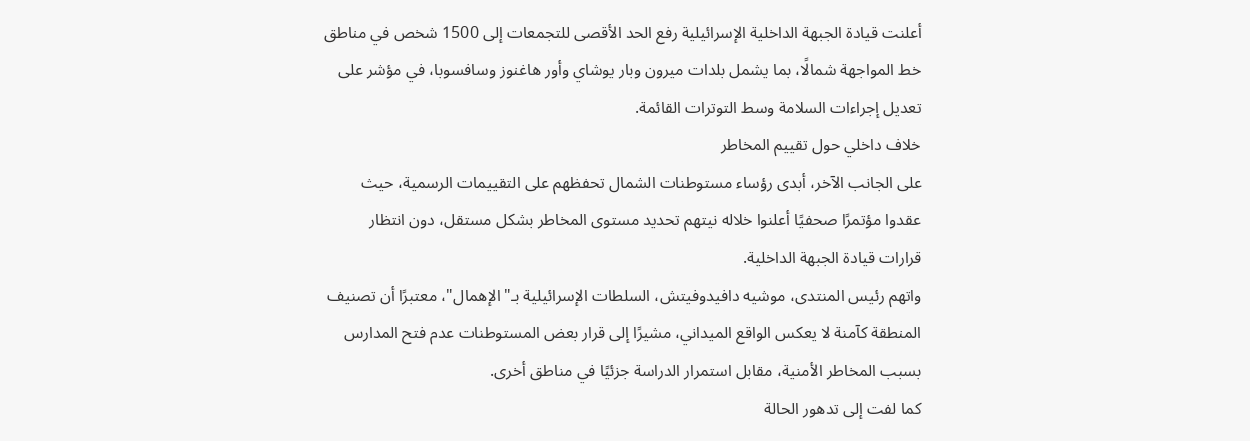أعلنت قيادة الجبهة الداخلية الإسرائيلية رفع الحد الأقصى للتجمعات إلى 1500 شخص في مناطق خط المواجهة شمالًا، بما يشمل بلدات ميرون وبار يوشاي وأور هاغنوز وسافسوبا، في مؤشر على تعديل إجراءات السلامة وسط التوترات القائمة.
خلاف داخلي حول تقييم المخاطر
على الجانب الآخر، أبدى رؤساء مستوطنات الشمال تحفظهم على التقييمات الرسمية، حيث عقدوا مؤتمرًا صحفيًا أعلنوا خلاله نيتهم تحديد مستوى المخاطر بشكل مستقل، دون انتظار قرارات قيادة الجبهة الداخلية.
واتهم رئيس المنتدى، موشيه دافيدوفيتش، السلطات الإسرائيلية بـ"الإهمال"، معتبرًا أن تصنيف المنطقة كآمنة لا يعكس الواقع الميداني، مشيرًا إلى قرار بعض المستوطنات عدم فتح المدارس بسبب المخاطر الأمنية، مقابل استمرار الدراسة جزئيًا في مناطق أخرى.
كما لفت إلى تدهور الحالة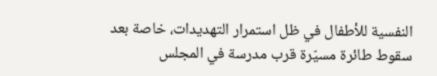النفسية للأطفال في ظل استمرار التهديدات، خاصة بعد سقوط طائرة مسيّرة قرب مدرسة في المجلس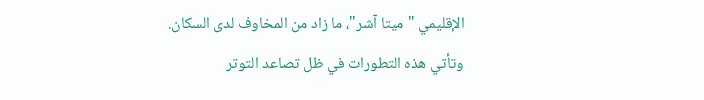الإقليمي "ميتا آشر"، ما زاد من المخاوف لدى السكان.
وتأتي هذه التطورات في ظل تصاعد التوتر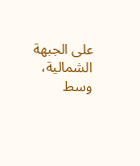على الجبهة الشمالية، وسط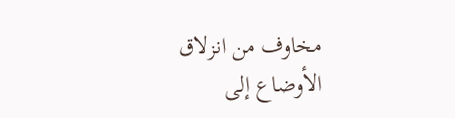مخاوف من انزلاق الأوضاع إلى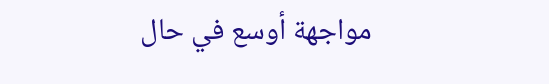مواجهة أوسع في حال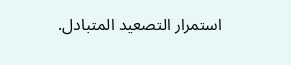استمرار التصعيد المتبادل.